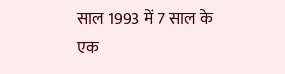साल 1993 में 7 साल के एक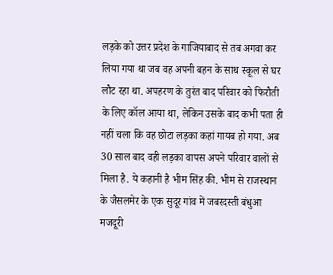लड़के को उत्तर प्रदेश के गाजियाबाद से तब अगवा कर लिया गया था जब वह अपनी बहन के साथ स्कूल से घर लौट रहा था. अपहरण के तुरंत बाद परिवार को फिरौती के लिए कॉल आया था, लेकिन उसके बाद कभी पता ही नहीं चला कि वह छोटा लड़का कहां गायब हो गया. अब 30 साल बाद वही लड़का वापस अपने परिवार वालों से मिला है. ये कहानी है भीम सिंह की. भीम से राजस्थान के जैसलमेर के एक सुदूर गांव में जबरदस्ती बंधुआ मजदूरी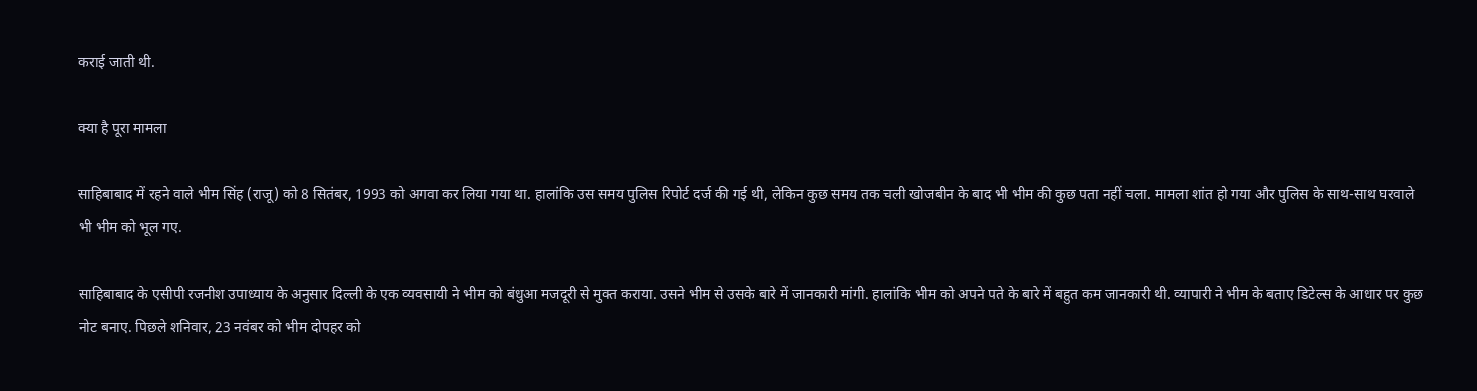कराई जाती थी.

क्या है पूरा मामला

साहिबाबाद में रहने वाले भीम सिंह (राजू) को 8 सितंबर, 1993 को अगवा कर लिया गया था. हालांकि उस समय पुलिस रिपोर्ट दर्ज की गई थी, लेकिन कुछ समय तक चली खोजबीन के बाद भी भीम की कुछ पता नहीं चला. मामला शांत हो गया और पुलिस के साथ-साथ घरवाले भी भीम को भूल गए.

साहिबाबाद के एसीपी रजनीश उपाध्याय के अनुसार दिल्ली के एक व्यवसायी ने भीम को बंधुआ मजदूरी से मुक्त कराया. उसने भीम से उसके बारे में जानकारी मांगी. हालांकि भीम को अपने पते के बारे में बहुत कम जानकारी थी. व्यापारी ने भीम के बताए डिटेल्स के आधार पर कुछ नोट बनाए. पिछले शनिवार, 23 नवंबर को भीम दोपहर को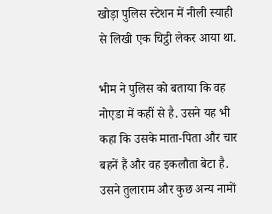खोड़ा पुलिस स्टेशन में नीली स्याही से लिखी एक चिट्ठी लेकर आया था.

भीम ने पुलिस को बताया कि वह नोएडा में कहीं से है. उसने यह भी कहा कि उसके माता-पिता और चार बहनें हैं और वह इकलौता बेटा है. उसने तुलाराम और कुछ अन्य नामों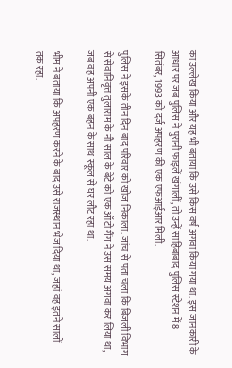का उल्लेख किया और यह भी बताया कि उसे किस वर्ष अगवा किया गया था. इस जानकारी के आधार पर जब पुलिस ने पुरानी फाइलें खंगालीं, तो उन्हें साहिबाबाद पुलिस स्टेशन में 8 सितंबर, 1993 को दर्ज अपहरण की एक एफआईआर मिली.

पुलिस ने इसके तीन दिन बाद परिवार को खोज निकाला. जांच से पता चला कि बिजली विभाग से सेवानिवृत्त तुलाराम के नौ साल के बेटे को एक ऑटो गैंग ने उस समय अगवा कर लिया था, जब वह अपनी एक बहन के साथ स्कूल से घर लौट रहा था.

भीम ने बताया कि अपहरण करने के बाद उसे राजस्थान भेज दिया था, जहां वह इतने सालों तक रहा.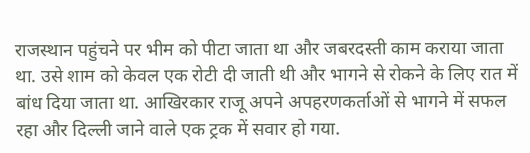राजस्थान पहुंचने पर भीम को पीटा जाता था और जबरदस्ती काम कराया जाता था. उसे शाम को केवल एक रोटी दी जाती थी और भागने से रोकने के लिए रात में बांध दिया जाता था. आखिरकार राजू अपने अपहरणकर्ताओं से भागने में सफल रहा और दिल्ली जाने वाले एक ट्रक में सवार हो गया.